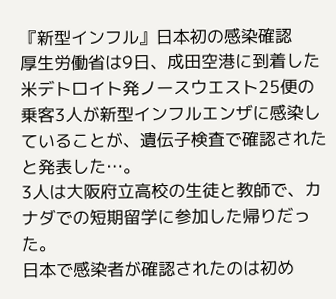『新型インフル』日本初の感染確認
厚生労働省は9日、成田空港に到着した米デトロイト発ノースウエスト25便の乗客3人が新型インフルエンザに感染していることが、遺伝子検査で確認されたと発表した…。
3人は大阪府立高校の生徒と教師で、カナダでの短期留学に参加した帰りだった。
日本で感染者が確認されたのは初め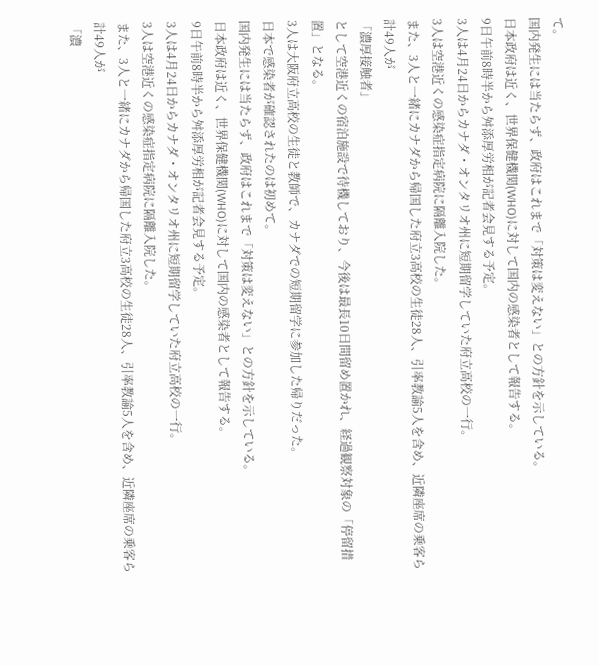て。
国内発生には当たらず、政府はこれまで「対策は変えない」との方針を示している。
日本政府は近く、世界保健機関(WHO)に対して国内の感染者として報告する。
9日午前8時半から舛添厚労相が記者会見する予定。
3人は4月24日からカナダ・オンタリオ州に短期留学していた府立高校の一行。
3人は空港近くの感染症指定病院に隔離入院した。
また、3人と一緒にカナダから帰国した府立3高校の生徒28人、引率教諭5人を含め、近隣座席の乗客ら計49人が
「濃厚接触者」
として空港近くの宿泊施設で待機しており、今後は最長10日間留め置かれ、経過観察対象の「停留措置」となる。
3人は大阪府立高校の生徒と教師で、カナダでの短期留学に参加した帰りだった。
日本で感染者が確認されたのは初めて。
国内発生には当たらず、政府はこれまで「対策は変えない」との方針を示している。
日本政府は近く、世界保健機関(WHO)に対して国内の感染者として報告する。
9日午前8時半から舛添厚労相が記者会見する予定。
3人は4月24日からカナダ・オンタリオ州に短期留学していた府立高校の一行。
3人は空港近くの感染症指定病院に隔離入院した。
また、3人と一緒にカナダから帰国した府立3高校の生徒28人、引率教諭5人を含め、近隣座席の乗客ら計49人が
「濃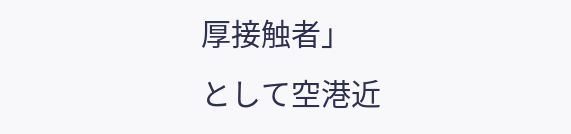厚接触者」
として空港近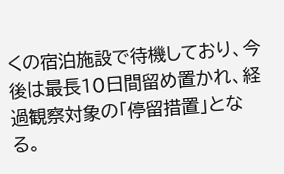くの宿泊施設で待機しており、今後は最長10日間留め置かれ、経過観察対象の「停留措置」となる。